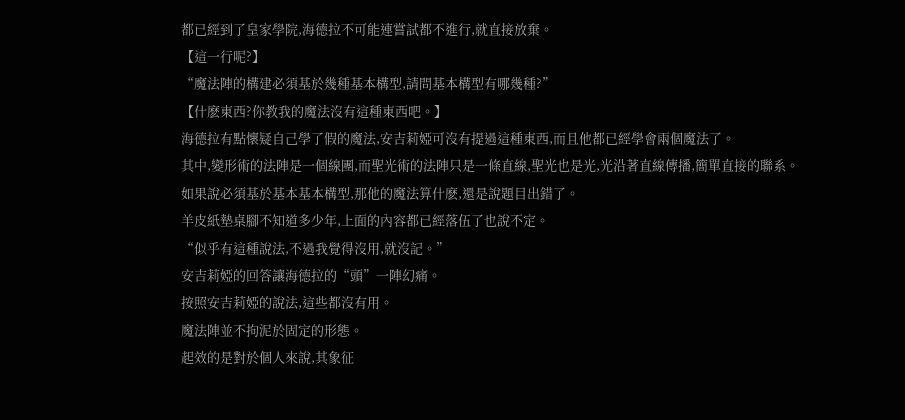都已經到了皇家學院,海德拉不可能連嘗試都不進行,就直接放棄。
【這一行呢?】
“魔法陣的構建必須基於幾種基本構型,請問基本構型有哪幾種?”
【什麽東西?你教我的魔法沒有這種東西吧。】
海德拉有點懷疑自己學了假的魔法,安吉莉婭可沒有提過這種東西,而且他都已經學會兩個魔法了。
其中,變形術的法陣是一個線團,而聖光術的法陣只是一條直線,聖光也是光,光沿著直線傳播,簡單直接的聯系。
如果說必須基於基本基本構型,那他的魔法算什麽,還是說題目出錯了。
羊皮紙墊桌腳不知道多少年,上面的內容都已經落伍了也說不定。
“似乎有這種說法,不過我覺得沒用,就沒記。”
安吉莉婭的回答讓海德拉的“頭”一陣幻痛。
按照安吉莉婭的說法,這些都沒有用。
魔法陣並不拘泥於固定的形態。
起效的是對於個人來說,其象征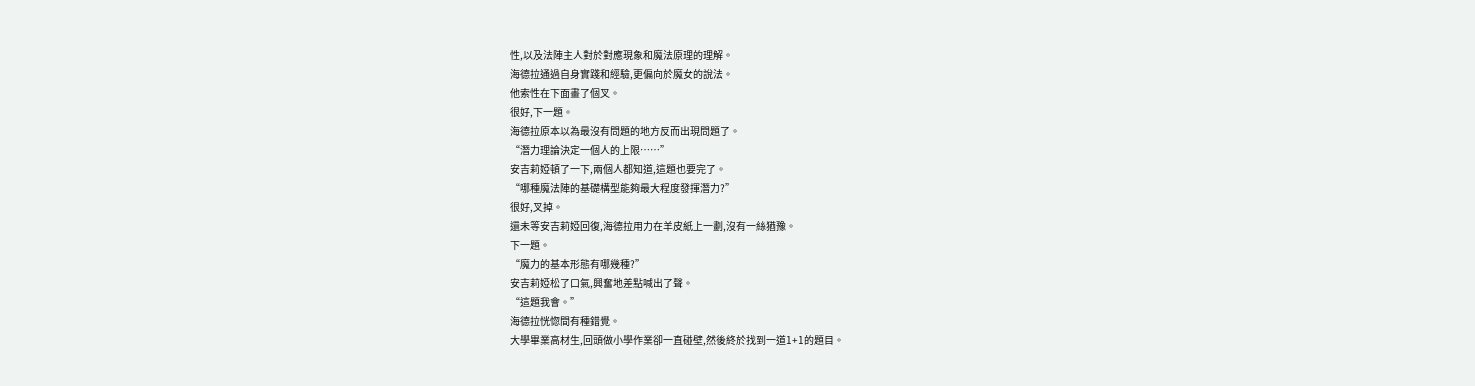性,以及法陣主人對於對應現象和魔法原理的理解。
海德拉通過自身實踐和經驗,更偏向於魔女的說法。
他索性在下面畫了個叉。
很好,下一題。
海德拉原本以為最沒有問題的地方反而出現問題了。
“潛力理論決定一個人的上限……”
安吉莉婭頓了一下,兩個人都知道,這題也要完了。
“哪種魔法陣的基礎構型能夠最大程度發揮潛力?”
很好,叉掉。
還未等安吉莉婭回復,海德拉用力在羊皮紙上一劃,沒有一絲猶豫。
下一題。
“魔力的基本形態有哪幾種?”
安吉莉婭松了口氣,興奮地差點喊出了聲。
“這題我會。”
海德拉恍惚間有種錯覺。
大學畢業高材生,回頭做小學作業卻一直碰壁,然後終於找到一道1+1的題目。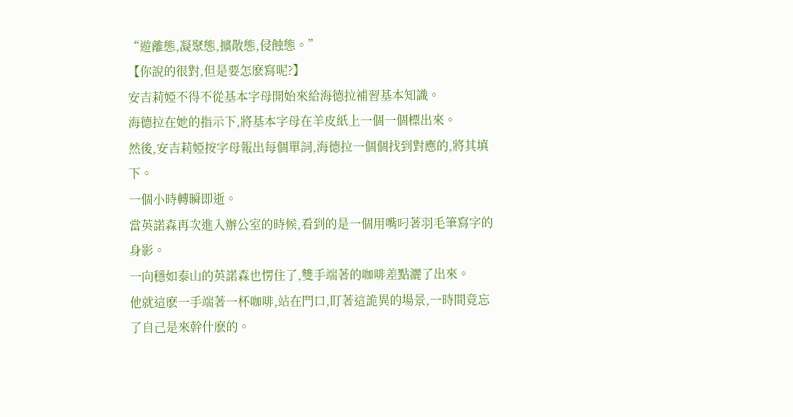“遊離態,凝聚態,擴散態,侵蝕態。”
【你說的很對,但是要怎麽寫呢?】
安吉莉婭不得不從基本字母開始來給海德拉補習基本知識。
海德拉在她的指示下,將基本字母在羊皮紙上一個一個標出來。
然後,安吉莉婭按字母報出每個單詞,海德拉一個個找到對應的,將其填下。
一個小時轉瞬即逝。
當英諾森再次進入辦公室的時候,看到的是一個用嘴叼著羽毛筆寫字的身影。
一向穩如泰山的英諾森也愣住了,雙手端著的咖啡差點灑了出來。
他就這麽一手端著一杯咖啡,站在門口,盯著這詭異的場景,一時間竟忘了自己是來幹什麽的。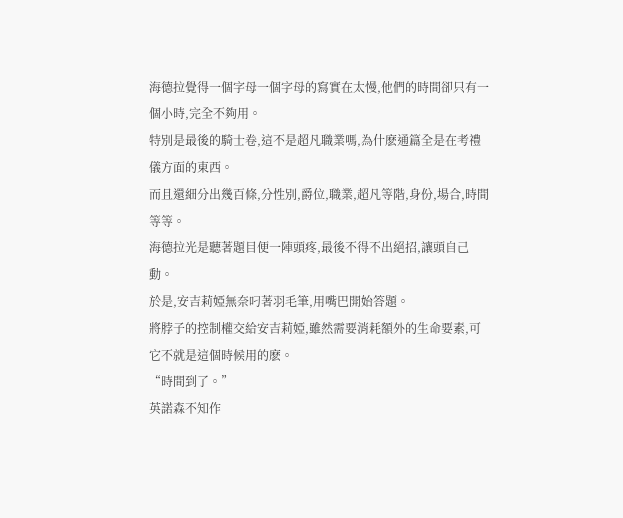海德拉覺得一個字母一個字母的寫實在太慢,他們的時間卻只有一個小時,完全不夠用。
特別是最後的騎士卷,這不是超凡職業嗎,為什麽通篇全是在考禮儀方面的東西。
而且還細分出幾百條,分性別,爵位,職業,超凡等階,身份,場合,時間等等。
海德拉光是聽著題目便一陣頭疼,最後不得不出絕招,讓頭自己動。
於是,安吉莉婭無奈叼著羽毛筆,用嘴巴開始答題。
將脖子的控制權交給安吉莉婭,雖然需要消耗額外的生命要素,可它不就是這個時候用的麽。
“時間到了。”
英諾森不知作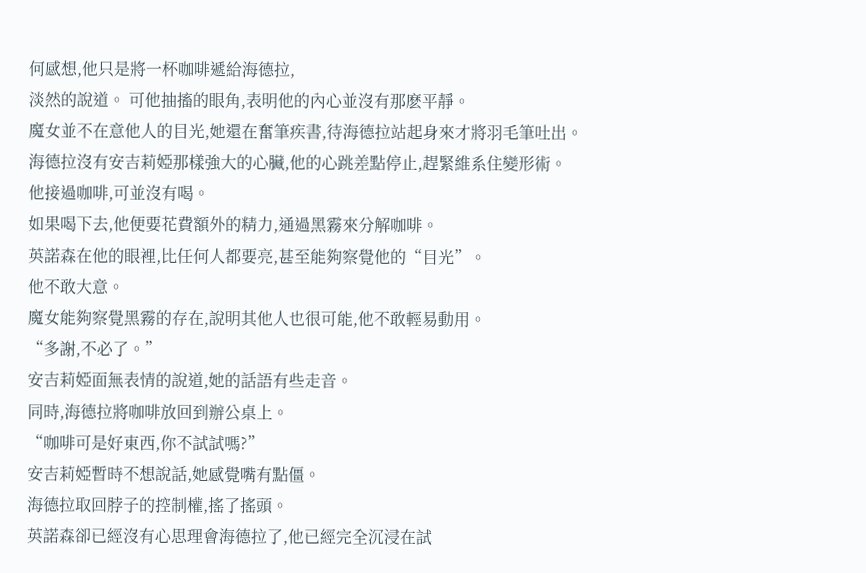何感想,他只是將一杯咖啡遞給海德拉,
淡然的說道。 可他抽搐的眼角,表明他的內心並沒有那麽平靜。
魔女並不在意他人的目光,她還在奮筆疾書,待海德拉站起身來才將羽毛筆吐出。
海德拉沒有安吉莉婭那樣強大的心臟,他的心跳差點停止,趕緊維系住變形術。
他接過咖啡,可並沒有喝。
如果喝下去,他便要花費額外的精力,通過黑霧來分解咖啡。
英諾森在他的眼裡,比任何人都要亮,甚至能夠察覺他的“目光”。
他不敢大意。
魔女能夠察覺黑霧的存在,說明其他人也很可能,他不敢輕易動用。
“多謝,不必了。”
安吉莉婭面無表情的說道,她的話語有些走音。
同時,海德拉將咖啡放回到辦公桌上。
“咖啡可是好東西,你不試試嗎?”
安吉莉婭暫時不想說話,她感覺嘴有點僵。
海德拉取回脖子的控制權,搖了搖頭。
英諾森卻已經沒有心思理會海德拉了,他已經完全沉浸在試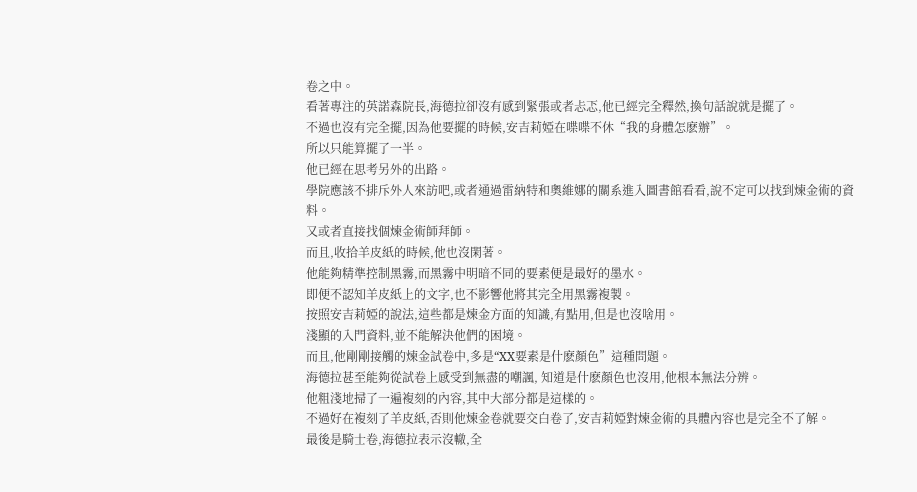卷之中。
看著專注的英諾森院長,海德拉卻沒有感到緊張或者忐忑,他已經完全釋然,換句話說就是擺了。
不過也沒有完全擺,因為他要擺的時候,安吉莉婭在喋喋不休“我的身體怎麽辦”。
所以只能算擺了一半。
他已經在思考另外的出路。
學院應該不排斥外人來訪吧,或者通過雷納特和奧維娜的關系進入圖書館看看,說不定可以找到煉金術的資料。
又或者直接找個煉金術師拜師。
而且,收拾羊皮紙的時候,他也沒閑著。
他能夠精準控制黑霧,而黑霧中明暗不同的要素便是最好的墨水。
即便不認知羊皮紙上的文字,也不影響他將其完全用黑霧複製。
按照安吉莉婭的說法,這些都是煉金方面的知識,有點用,但是也沒啥用。
淺顯的入門資料,並不能解決他們的困境。
而且,他剛剛接觸的煉金試卷中,多是“XX要素是什麽顏色”這種問題。
海德拉甚至能夠從試卷上感受到無盡的嘲諷, 知道是什麽顏色也沒用,他根本無法分辨。
他粗淺地掃了一遍複刻的內容,其中大部分都是這樣的。
不過好在複刻了羊皮紙,否則他煉金卷就要交白卷了,安吉莉婭對煉金術的具體內容也是完全不了解。
最後是騎士卷,海德拉表示沒轍,全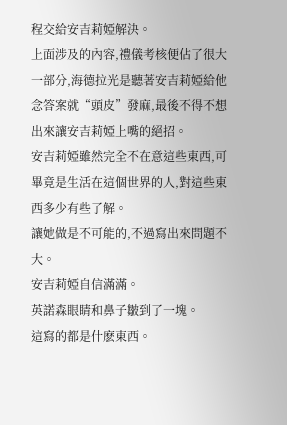程交給安吉莉婭解決。
上面涉及的內容,禮儀考核便佔了很大一部分,海德拉光是聽著安吉莉婭給他念答案就“頭皮”發麻,最後不得不想出來讓安吉莉婭上嘴的絕招。
安吉莉婭雖然完全不在意這些東西,可畢竟是生活在這個世界的人,對這些東西多少有些了解。
讓她做是不可能的,不過寫出來問題不大。
安吉莉婭自信滿滿。
英諾森眼睛和鼻子皺到了一塊。
這寫的都是什麽東西。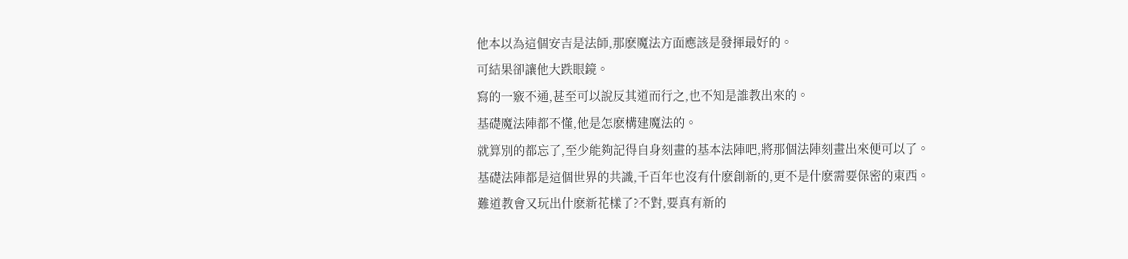他本以為這個安吉是法師,那麽魔法方面應該是發揮最好的。
可結果卻讓他大跌眼鏡。
寫的一竅不通,甚至可以說反其道而行之,也不知是誰教出來的。
基礎魔法陣都不懂,他是怎麽構建魔法的。
就算別的都忘了,至少能夠記得自身刻畫的基本法陣吧,將那個法陣刻畫出來便可以了。
基礎法陣都是這個世界的共識,千百年也沒有什麽創新的,更不是什麽需要保密的東西。
難道教會又玩出什麽新花樣了?不對,要真有新的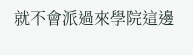就不會派過來學院這邊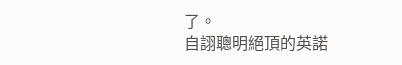了。
自詡聰明絕頂的英諾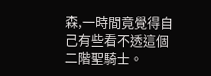森,一時間竟覺得自己有些看不透這個二階聖騎士。